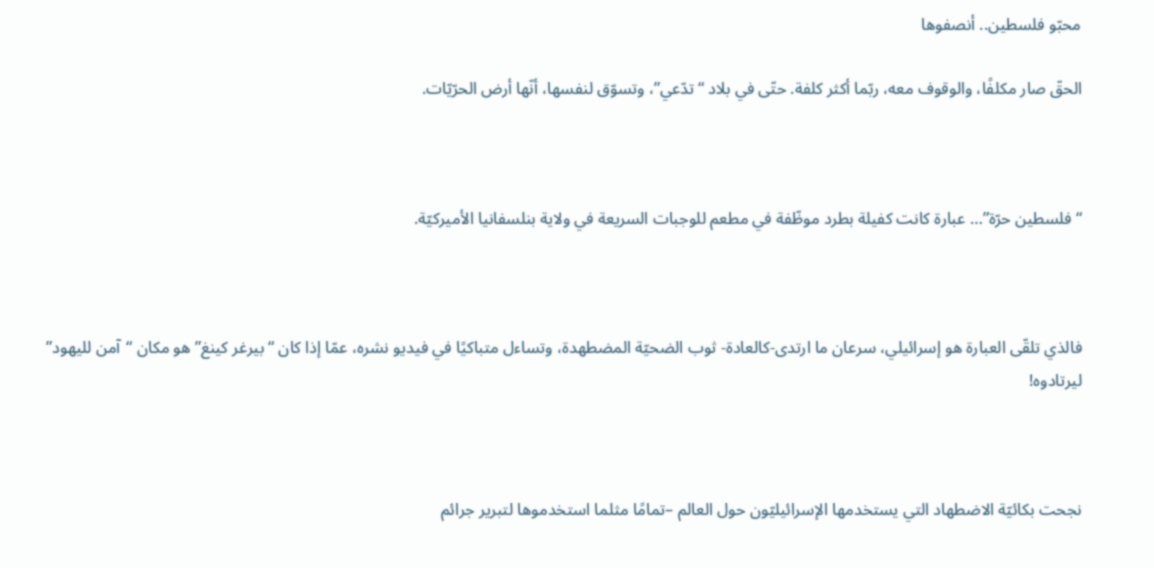محبّو فلسطين.. أنصفوها

الحقّ صار مكلفًا، والوقوف معه، ربّما أكثر كلفة. حتّى في بلاد “تدّعي”، وتسوّق لنفسها، أنّها أرض الحرّيّات.



“فلسطين حرّة”… عبارة كانت كفيلة بطرد موظّفة في مطعم للوجبات السريعة في ولاية بنلسفانيا الأميركيّة.



فالذي تلقّى العبارة هو إسرائيلي، سرعان ما ارتدى-كالعادة- ثوب الضحيّة المضطهدة، وتساءل متباكيًا في فيديو نشره، عمّا إذا كان “بيرغر كينغ” هو مكان “آمن لليهود” ليرتادوه!



نجحت بكائيّة الاضطهاد التي يستخدمها الإسرائيليّون حول العالم –تمامًا مثلما استخدموها لتبرير جرائم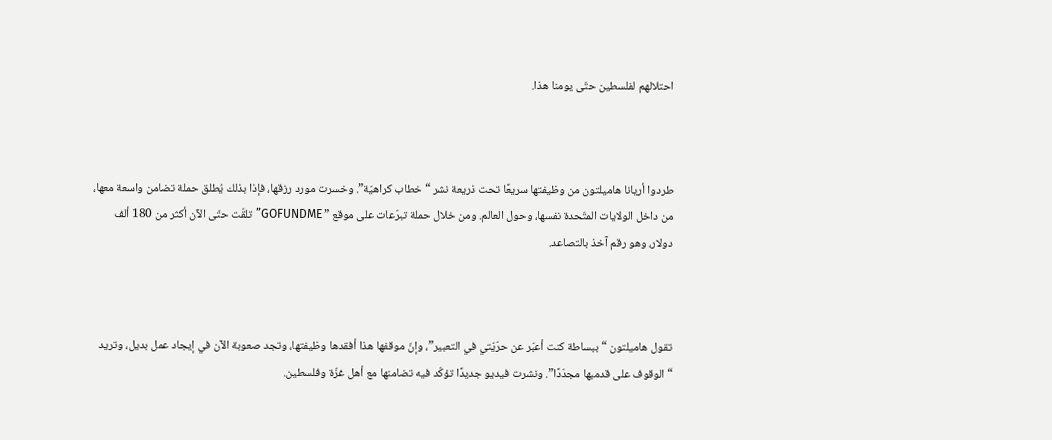احتلالهم لفلسطين حتّى يومنا هذا.



طردوا أريانا هاميلتون من وظيفتها سريعًا تحت ذريعة نشر “خطاب كراهيّة”. وخسرت مورد رزقها، فإذا بذلك يُطلق حملة تضامن واسعة معها، من داخل الولايات المتّحدة نفسها، وحول العالم. ومن خلال حملة تبرّعات على موقع ” GOFUNDME” تلقّت حتّى الآن أكثر من 180 ألف دولار، وهو رقم آخذ بالتصاعد.



تقول هاميلتون “ببساطة كنت أعبّر عن حرّيّتي في التعبير”، وإنّ موقفها هذا أفقدها وظيفتها، وتجد صعوبة الآن في إيجاد عمل بديل، وتريد “الوقوف على قدمبها مجدّدًا”. ونشرت فيديو جديدًا تؤكّد فيه تضامنها مع أهل غزّة وفلسطين.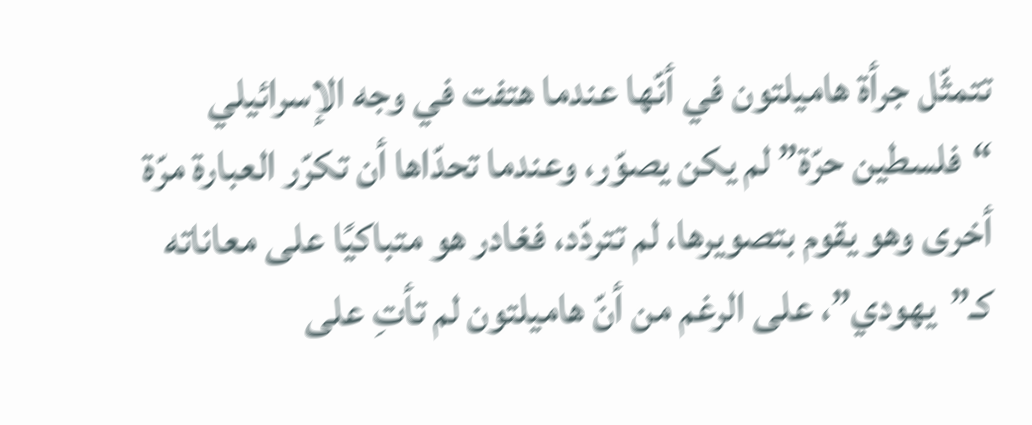تتمثّل جرأة هاميلتون في أنّها عندما هتفت في وجه الإسرائيلي “فلسطين حرّة” لم يكن يصوّر، وعندما تحدّاها أن تكرّر العبارة مرّة أخرى وهو يقوم بتصويرها، لم تتردّد، فغادر هو متباكيًا على معاناته كـ”يهودي”، على الرغم من أنّ هاميلتون لم تأتِ على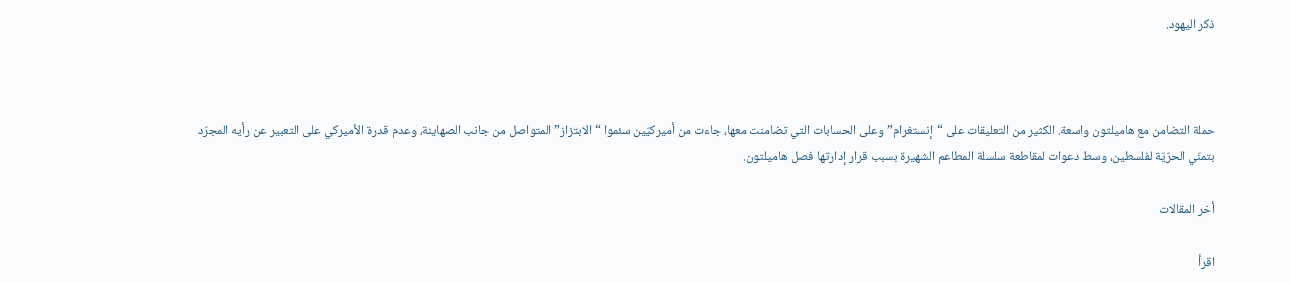ذكر اليهود.



حملة التضامن مع هاميلتون واسعة. الكثير من التعليقات على “إنستغرام” وعلى الحسابات التي تضامنت معها، جاءت من أميركيّين سئموا “الابتزاز” المتواصل من جانب الصهاينة، وعدم قدرة الأميركي على التعبير عن رأيه المجرّد بتمنّي الحرّيّة لفلسطين، وسط دعوات لمقاطعة سلسلة المطاعم الشهيرة بسبب قرار إدارتها فصل هاميلتون.

أخر المقالات

اقرأ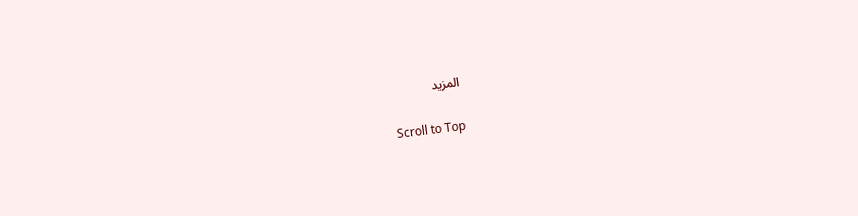المزيد

Scroll to Top